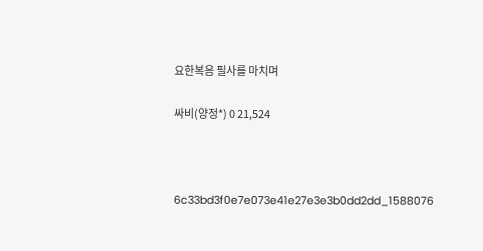요한복음 필사를 마치며

싸비(양정*) 0 21,524



6c33bd3f0e7e073e41e27e3e3b0dd2dd_1588076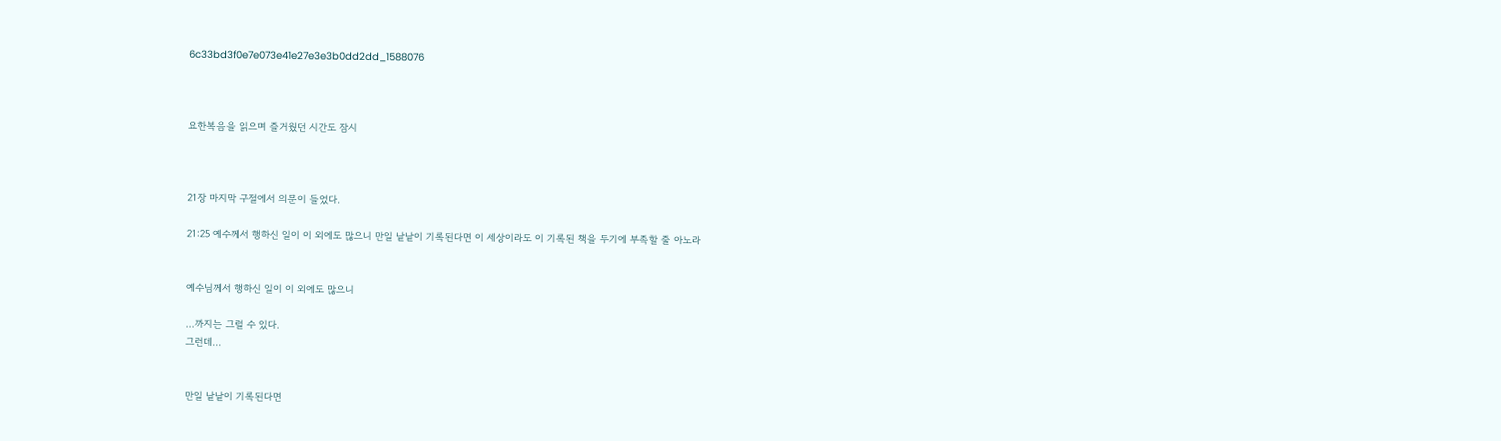6c33bd3f0e7e073e41e27e3e3b0dd2dd_1588076



요한복음을 읽으며 즐거웠던 시간도 잠시



21장 마지막 구절에서 의문이 들었다.

21:25 예수께서 행하신 일이 이 외에도 많으니 만일 낱낱이 기록된다면 이 세상이라도 이 기록된 책을 두기에 부족할 줄 아노라


예수님께서 행하신 일이 이 외에도 많으니

...까지는 그럴 수 있다.
그런데...


만일 낱낱이 기록된다면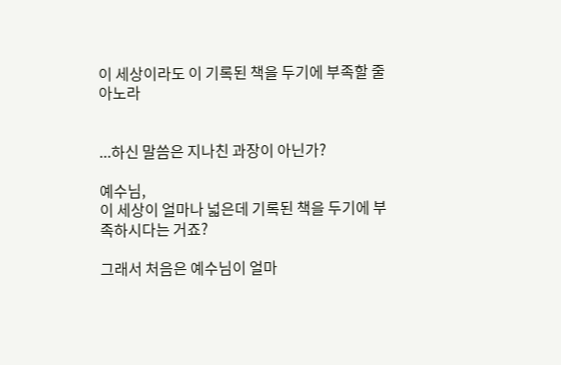이 세상이라도 이 기록된 책을 두기에 부족할 줄 아노라


...하신 말씀은 지나친 과장이 아닌가?

예수님,
이 세상이 얼마나 넓은데 기록된 책을 두기에 부족하시다는 거죠?

그래서 처음은 예수님이 얼마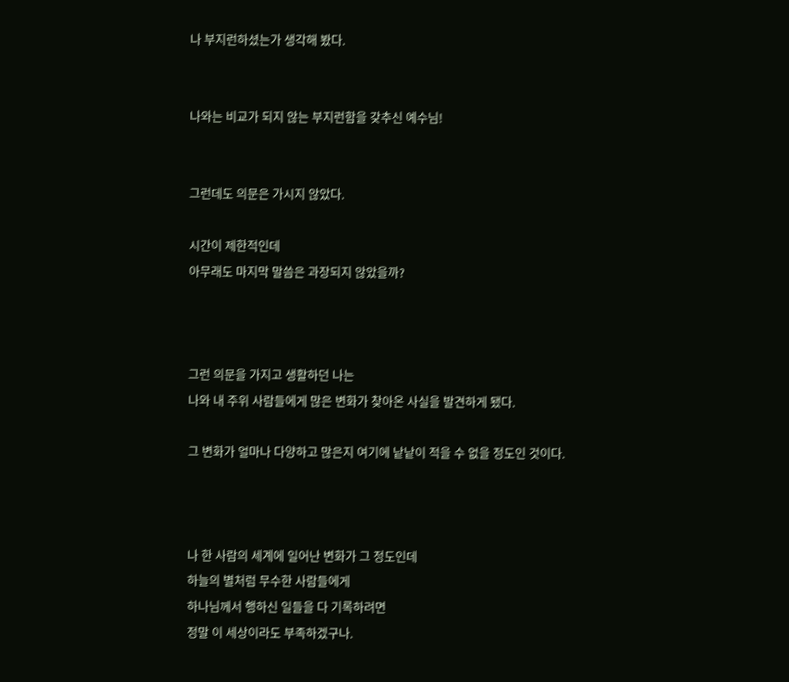나 부지런하셨는가 생각해 봤다.


나와는 비교가 되지 않는 부지런함을 갖추신 예수님!


그런데도 의문은 가시지 않았다.

시간이 제한적인데
아무래도 마지막 말씀은 과장되지 않았을까?



그런 의문을 가지고 생활하던 나는
나와 내 주위 사람들에게 많은 변화가 찾아온 사실을 발견하게 됐다.

그 변화가 얼마나 다양하고 많은지 여기에 낱낱이 적을 수 없을 정도인 것이다.



나 한 사람의 세계에 일어난 변화가 그 정도인데
하늘의 별처럼 무수한 사람들에게
하나님께서 행하신 일들을 다 기록하려면
정말 이 세상이라도 부족하겠구나.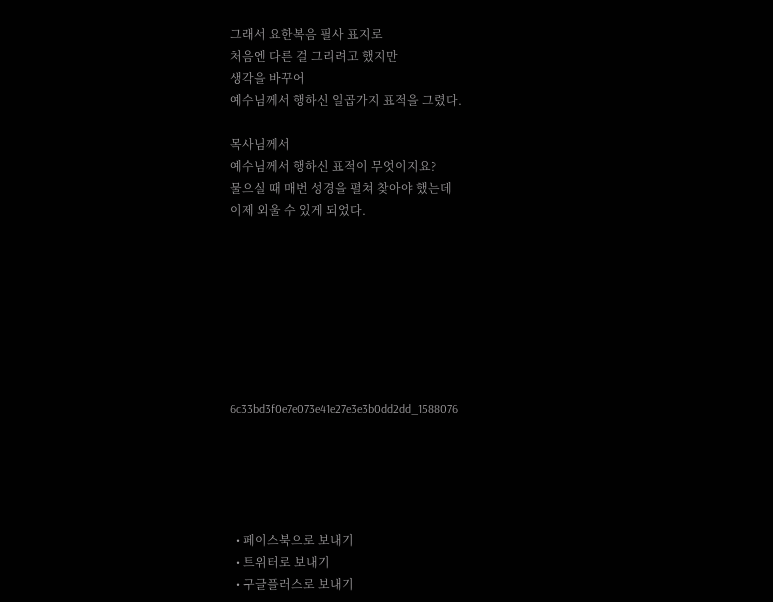그래서 요한복음 필사 표지로
처음엔 다른 걸 그리려고 했지만
생각을 바꾸어
예수님께서 행하신 일곱가지 표적을 그렸다.

목사님께서
예수님께서 행하신 표적이 무엇이지요?
물으실 때 매번 성경을 펼쳐 찾아야 했는데
이제 외울 수 있게 되었다.








6c33bd3f0e7e073e41e27e3e3b0dd2dd_1588076





  • 페이스북으로 보내기
  • 트위터로 보내기
  • 구글플러스로 보내기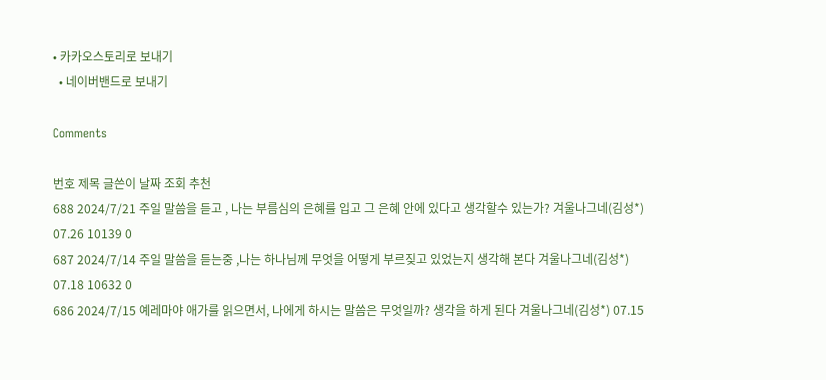• 카카오스토리로 보내기
  • 네이버밴드로 보내기

Comments

번호 제목 글쓴이 날짜 조회 추천
688 2024/7/21 주일 말씀을 듣고 , 나는 부름심의 은혜를 입고 그 은혜 안에 있다고 생각할수 있는가? 겨울나그네(김성*) 07.26 10139 0
687 2024/7/14 주일 말씀을 듣는중 ,나는 하나님께 무엇을 어떻게 부르짖고 있었는지 생각해 본다 겨울나그네(김성*) 07.18 10632 0
686 2024/7/15 예레마야 애가를 읽으면서, 나에게 하시는 말씀은 무엇일까? 생각을 하게 된다 겨울나그네(김성*) 07.15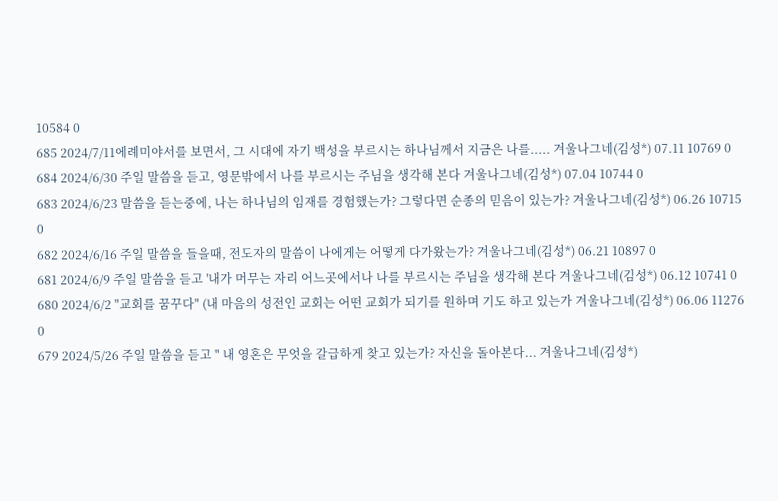10584 0
685 2024/7/11에례미야서를 보면서, 그 시대에 자기 백성을 부르시는 하나님께서 지금은 나를..... 겨울나그네(김성*) 07.11 10769 0
684 2024/6/30 주일 말씀을 듣고, 영문밖에서 나를 부르시는 주님을 생각해 본다 겨울나그네(김성*) 07.04 10744 0
683 2024/6/23 말씀을 듣는중에, 나는 하나님의 임재를 경험했는가? 그렇다면 순종의 믿음이 있는가? 겨울나그네(김성*) 06.26 10715 0
682 2024/6/16 주일 말씀을 들을때, 전도자의 말씀이 나에게는 어떻게 다가왔는가? 겨울나그네(김성*) 06.21 10897 0
681 2024/6/9 주일 말씀을 듣고 '내가 머무는 자리 어느곳에서나 나를 부르시는 주님을 생각해 본다 겨울나그네(김성*) 06.12 10741 0
680 2024/6/2 "교회를 꿈꾸다" (내 마음의 성전인 교회는 어떤 교회가 되기를 원하며 기도 하고 있는가 겨울나그네(김성*) 06.06 11276 0
679 2024/5/26 주일 말씀을 듣고 " 내 영혼은 무엇을 갈급하게 찾고 있는가? 자신을 돌아본다... 겨울나그네(김성*)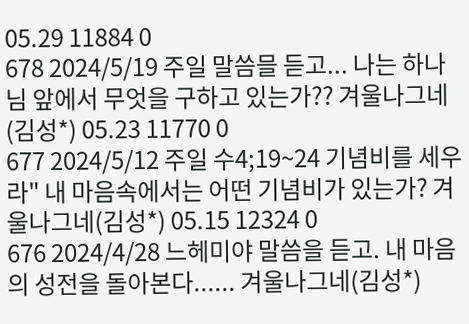05.29 11884 0
678 2024/5/19 주일 말씀믈 듣고... 나는 하나님 앞에서 무엇을 구하고 있는가?? 겨울나그네(김성*) 05.23 11770 0
677 2024/5/12 주일 수4;19~24 기념비를 세우라" 내 마음속에서는 어떤 기념비가 있는가? 겨울나그네(김성*) 05.15 12324 0
676 2024/4/28 느헤미야 말씀을 듣고. 내 마음의 성전을 돌아본다...... 겨울나그네(김성*)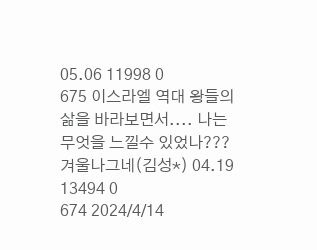05.06 11998 0
675 이스라엘 역대 왕들의 삶을 바라보면서.... 나는 무엇을 느낄수 있었나??? 겨울나그네(김성*) 04.19 13494 0
674 2024/4/14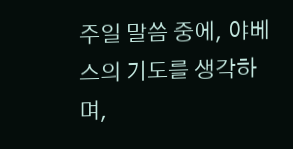주일 말씀 중에, 야베스의 기도를 생각하며,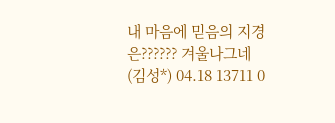내 마음에 믿음의 지경은?????? 겨울나그네(김성*) 04.18 13711 0